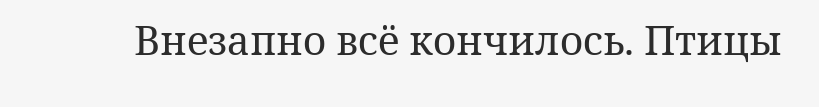Внезапно всё кончилось. Птицы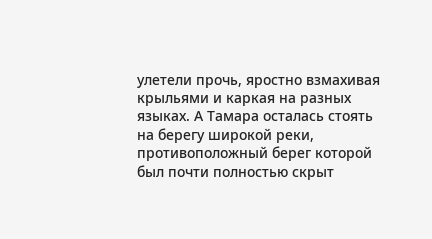улетели прочь, яростно взмахивая крыльями и каркая на разных языках. А Тамара осталась стоять на берегу широкой реки, противоположный берег которой был почти полностью скрыт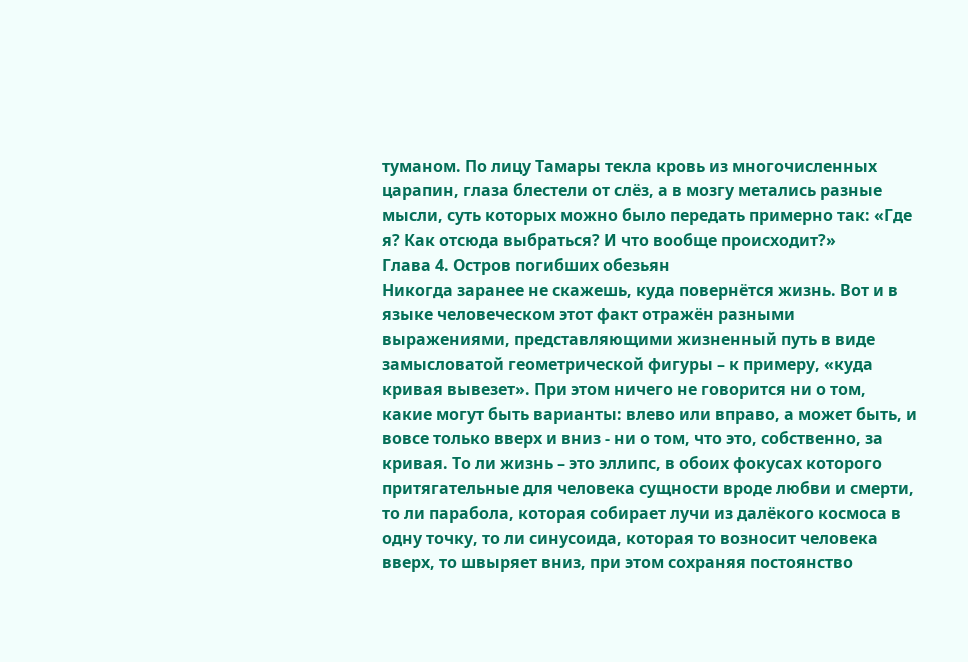туманом. По лицу Тамары текла кровь из многочисленных царапин, глаза блестели от слёз, а в мозгу метались разные мысли, суть которых можно было передать примерно так: «Где я? Как отсюда выбраться? И что вообще происходит?»
Глава 4. Остров погибших обезьян
Никогда заранее не скажешь, куда повернётся жизнь. Вот и в языке человеческом этот факт отражён разными выражениями, представляющими жизненный путь в виде замысловатой геометрической фигуры – к примеру, «куда кривая вывезет». При этом ничего не говорится ни о том, какие могут быть варианты: влево или вправо, а может быть, и вовсе только вверх и вниз - ни о том, что это, собственно, за кривая. То ли жизнь – это эллипс, в обоих фокусах которого притягательные для человека сущности вроде любви и смерти, то ли парабола, которая собирает лучи из далёкого космоса в одну точку, то ли синусоида, которая то возносит человека вверх, то швыряет вниз, при этом сохраняя постоянство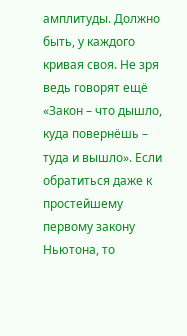амплитуды. Должно быть, у каждого кривая своя. Не зря ведь говорят ещё «Закон – что дышло, куда повернёшь – туда и вышло». Если обратиться даже к простейшему первому закону Ньютона, то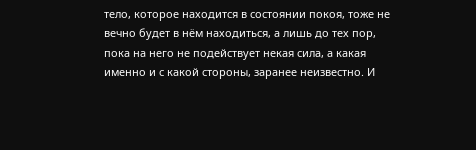тело, которое находится в состоянии покоя, тоже не вечно будет в нём находиться, а лишь до тех пор, пока на него не подействует некая сила, а какая именно и с какой стороны, заранее неизвестно. И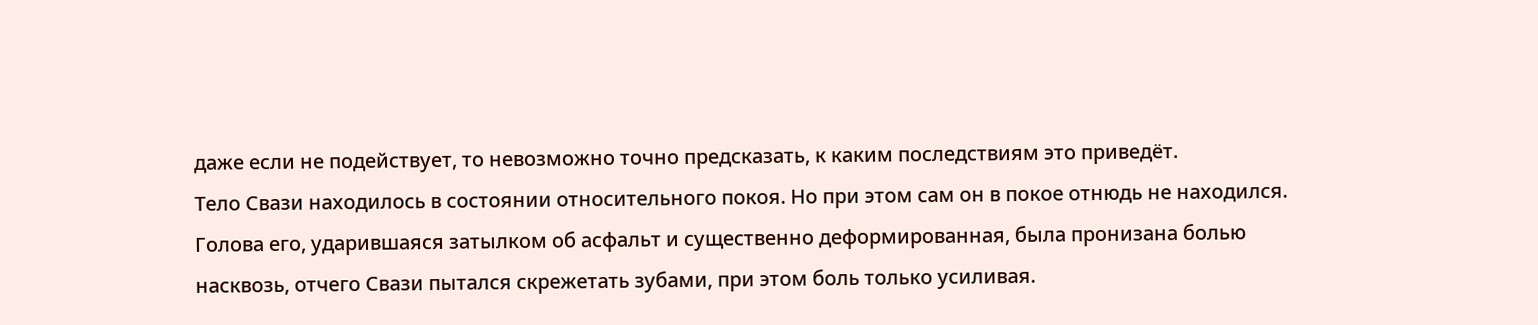даже если не подействует, то невозможно точно предсказать, к каким последствиям это приведёт.
Тело Свази находилось в состоянии относительного покоя. Но при этом сам он в покое отнюдь не находился. Голова его, ударившаяся затылком об асфальт и существенно деформированная, была пронизана болью насквозь, отчего Свази пытался скрежетать зубами, при этом боль только усиливая.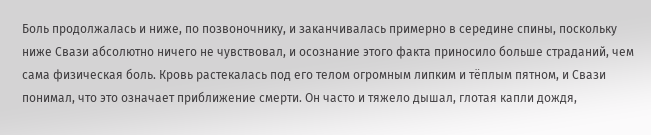Боль продолжалась и ниже, по позвоночнику, и заканчивалась примерно в середине спины, поскольку ниже Свази абсолютно ничего не чувствовал, и осознание этого факта приносило больше страданий, чем сама физическая боль. Кровь растекалась под его телом огромным липким и тёплым пятном, и Свази понимал, что это означает приближение смерти. Он часто и тяжело дышал, глотая капли дождя,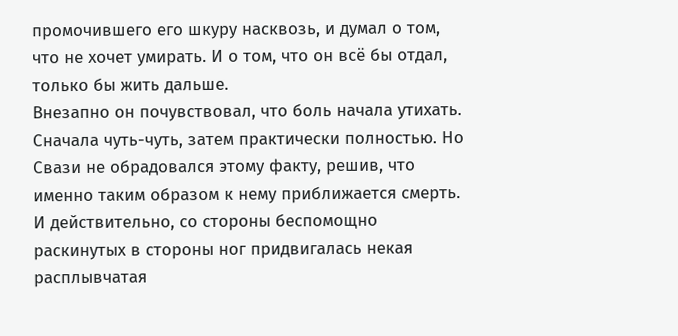промочившего его шкуру насквозь, и думал о том, что не хочет умирать. И о том, что он всё бы отдал, только бы жить дальше.
Внезапно он почувствовал, что боль начала утихать. Сначала чуть-чуть, затем практически полностью. Но Свази не обрадовался этому факту, решив, что именно таким образом к нему приближается смерть. И действительно, со стороны беспомощно раскинутых в стороны ног придвигалась некая расплывчатая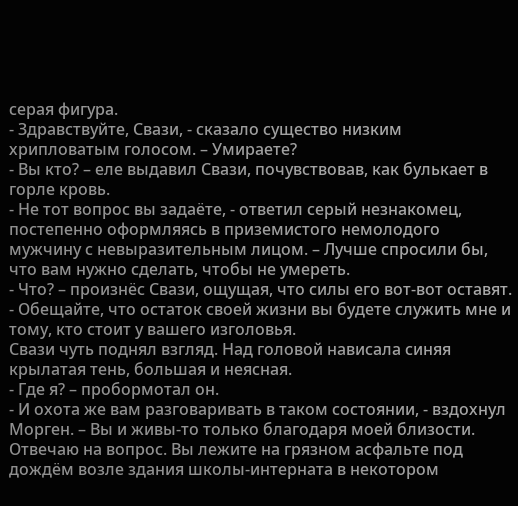серая фигура.
- Здравствуйте, Свази, - сказало существо низким хрипловатым голосом. – Умираете?
- Вы кто? – еле выдавил Свази, почувствовав, как булькает в горле кровь.
- Не тот вопрос вы задаёте, - ответил серый незнакомец, постепенно оформляясь в приземистого немолодого мужчину с невыразительным лицом. – Лучше спросили бы, что вам нужно сделать, чтобы не умереть.
- Что? – произнёс Свази, ощущая, что силы его вот-вот оставят.
- Обещайте, что остаток своей жизни вы будете служить мне и тому, кто стоит у вашего изголовья.
Свази чуть поднял взгляд. Над головой нависала синяя крылатая тень, большая и неясная.
- Где я? – пробормотал он.
- И охота же вам разговаривать в таком состоянии, - вздохнул Морген. – Вы и живы-то только благодаря моей близости. Отвечаю на вопрос. Вы лежите на грязном асфальте под дождём возле здания школы-интерната в некотором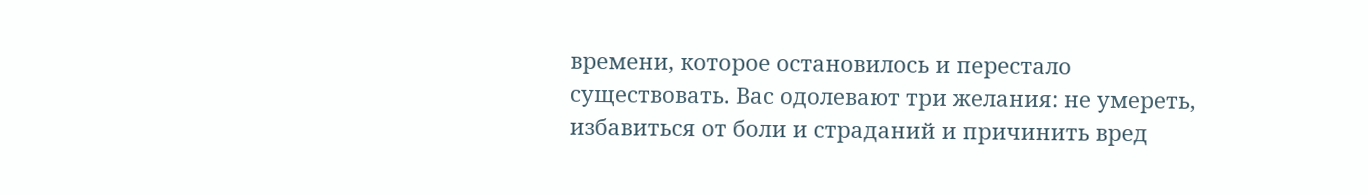времени, которое остановилось и перестало существовать. Вас одолевают три желания: не умереть, избавиться от боли и страданий и причинить вред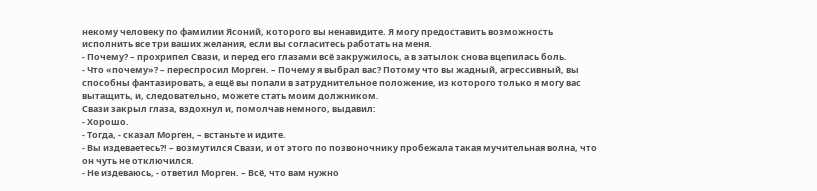некому человеку по фамилии Ясоний, которого вы ненавидите. Я могу предоставить возможность исполнить все три ваших желания, если вы согласитесь работать на меня.
- Почему? – прохрипел Свази, и перед его глазами всё закружилось, а в затылок снова вцепилась боль.
- Что «почему»? – переспросил Морген. – Почему я выбрал вас? Потому что вы жадный, агрессивный, вы способны фантазировать, а ещё вы попали в затруднительное положение, из которого только я могу вас вытащить, и, следовательно, можете стать моим должником.
Свази закрыл глаза, вздохнул и, помолчав немного, выдавил:
- Хорошо.
- Тогда, - сказал Морген, – встаньте и идите.
- Вы издеваетесь?! – возмутился Свази, и от этого по позвоночнику пробежала такая мучительная волна, что он чуть не отключился.
- Не издеваюсь, - ответил Морген. – Всё, что вам нужно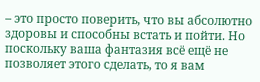– это просто поверить, что вы абсолютно здоровы и способны встать и пойти. Но поскольку ваша фантазия всё ещё не позволяет этого сделать, то я вам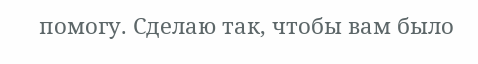помогу. Сделаю так, чтобы вам было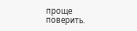проще поверить.